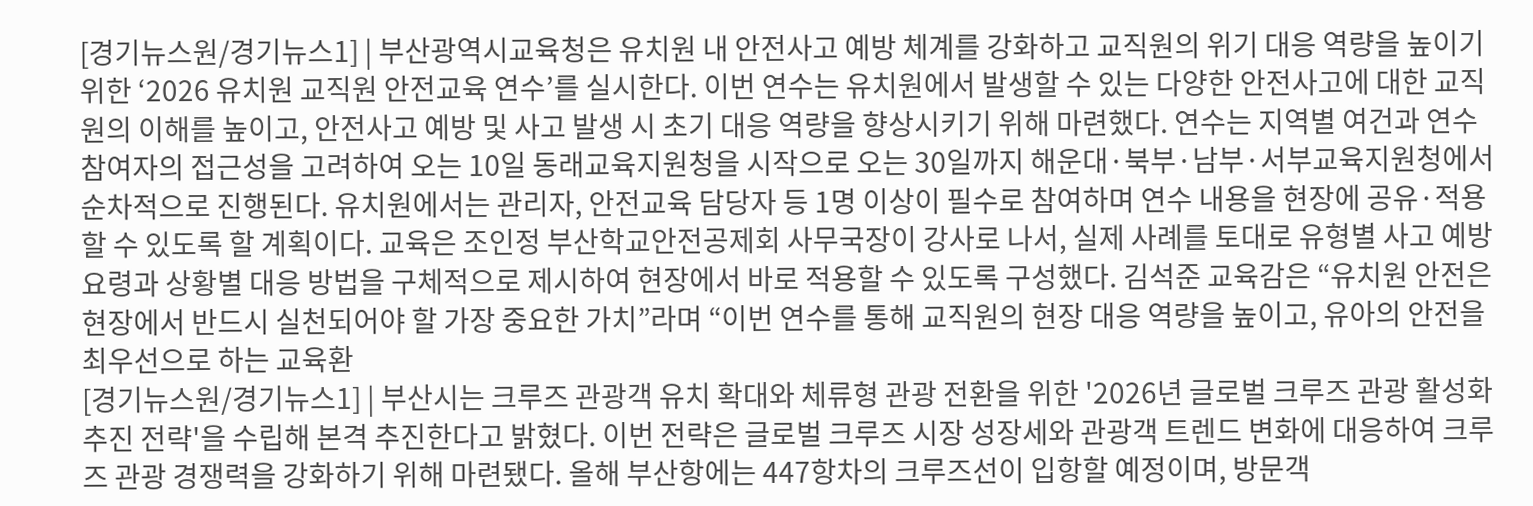[경기뉴스원/경기뉴스1] | 부산광역시교육청은 유치원 내 안전사고 예방 체계를 강화하고 교직원의 위기 대응 역량을 높이기 위한 ‘2026 유치원 교직원 안전교육 연수’를 실시한다. 이번 연수는 유치원에서 발생할 수 있는 다양한 안전사고에 대한 교직원의 이해를 높이고, 안전사고 예방 및 사고 발생 시 초기 대응 역량을 향상시키기 위해 마련했다. 연수는 지역별 여건과 연수 참여자의 접근성을 고려하여 오는 10일 동래교육지원청을 시작으로 오는 30일까지 해운대·북부·남부·서부교육지원청에서 순차적으로 진행된다. 유치원에서는 관리자, 안전교육 담당자 등 1명 이상이 필수로 참여하며 연수 내용을 현장에 공유·적용할 수 있도록 할 계획이다. 교육은 조인정 부산학교안전공제회 사무국장이 강사로 나서, 실제 사례를 토대로 유형별 사고 예방 요령과 상황별 대응 방법을 구체적으로 제시하여 현장에서 바로 적용할 수 있도록 구성했다. 김석준 교육감은 “유치원 안전은 현장에서 반드시 실천되어야 할 가장 중요한 가치”라며 “이번 연수를 통해 교직원의 현장 대응 역량을 높이고, 유아의 안전을 최우선으로 하는 교육환
[경기뉴스원/경기뉴스1] | 부산시는 크루즈 관광객 유치 확대와 체류형 관광 전환을 위한 '2026년 글로벌 크루즈 관광 활성화 추진 전략'을 수립해 본격 추진한다고 밝혔다. 이번 전략은 글로벌 크루즈 시장 성장세와 관광객 트렌드 변화에 대응하여 크루즈 관광 경쟁력을 강화하기 위해 마련됐다. 올해 부산항에는 447항차의 크루즈선이 입항할 예정이며, 방문객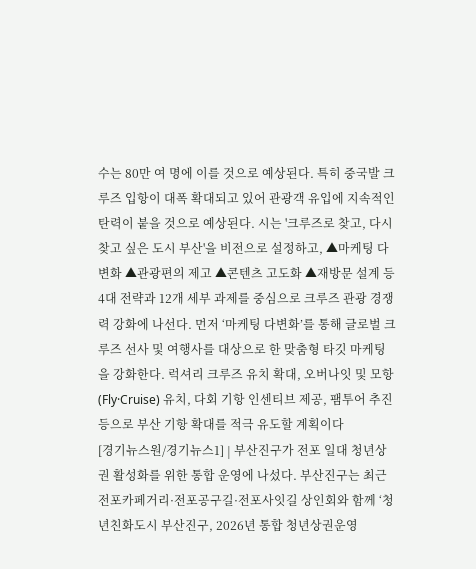수는 80만 여 명에 이를 것으로 예상된다. 특히 중국발 크루즈 입항이 대폭 확대되고 있어 관광객 유입에 지속적인 탄력이 붙을 것으로 예상된다. 시는 '크루즈로 찾고, 다시 찾고 싶은 도시 부산'을 비전으로 설정하고, ▲마케팅 다변화 ▲관광편의 제고 ▲콘텐츠 고도화 ▲재방문 설계 등 4대 전략과 12개 세부 과제를 중심으로 크루즈 관광 경쟁력 강화에 나선다. 먼저 ‘마케팅 다변화’를 통해 글로벌 크루즈 선사 및 여행사를 대상으로 한 맞춤형 타깃 마케팅을 강화한다. 럭셔리 크루즈 유치 확대, 오버나잇 및 모항(Fly·Cruise) 유치, 다회 기항 인센티브 제공, 팸투어 추진 등으로 부산 기항 확대를 적극 유도할 계획이다
[경기뉴스원/경기뉴스1] | 부산진구가 전포 일대 청년상권 활성화를 위한 통합 운영에 나섰다. 부산진구는 최근 전포카페거리·전포공구길·전포사잇길 상인회와 함께 ‘청년친화도시 부산진구, 2026년 통합 청년상권운영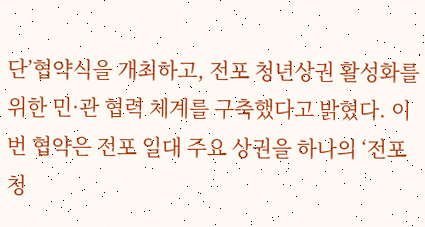단’협약식을 개최하고, 전포 청년상권 활성화를 위한 민·관 협력 체계를 구축했다고 밝혔다. 이번 협약은 전포 일대 주요 상권을 하나의 ‘전포 청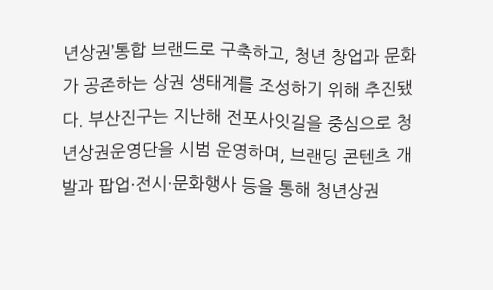년상권’통합 브랜드로 구축하고, 청년 창업과 문화가 공존하는 상권 생태계를 조성하기 위해 추진됐다. 부산진구는 지난해 전포사잇길을 중심으로 청년상권운영단을 시범 운영하며, 브랜딩 콘텐츠 개발과 팝업·전시·문화행사 등을 통해 청년상권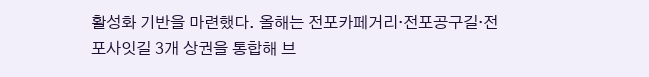활성화 기반을 마련했다. 올해는 전포카페거리·전포공구길·전포사잇길 3개 상권을 통합해 브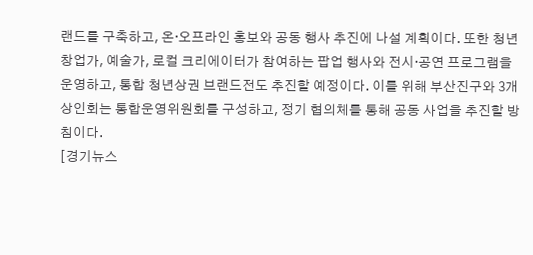랜드를 구축하고, 온·오프라인 홍보와 공동 행사 추진에 나설 계획이다. 또한 청년 창업가, 예술가, 로컬 크리에이터가 참여하는 팝업 행사와 전시·공연 프로그램을 운영하고, 통합 청년상권 브랜드전도 추진할 예정이다. 이를 위해 부산진구와 3개 상인회는 통합운영위원회를 구성하고, 정기 협의체를 통해 공동 사업을 추진할 방침이다.
[경기뉴스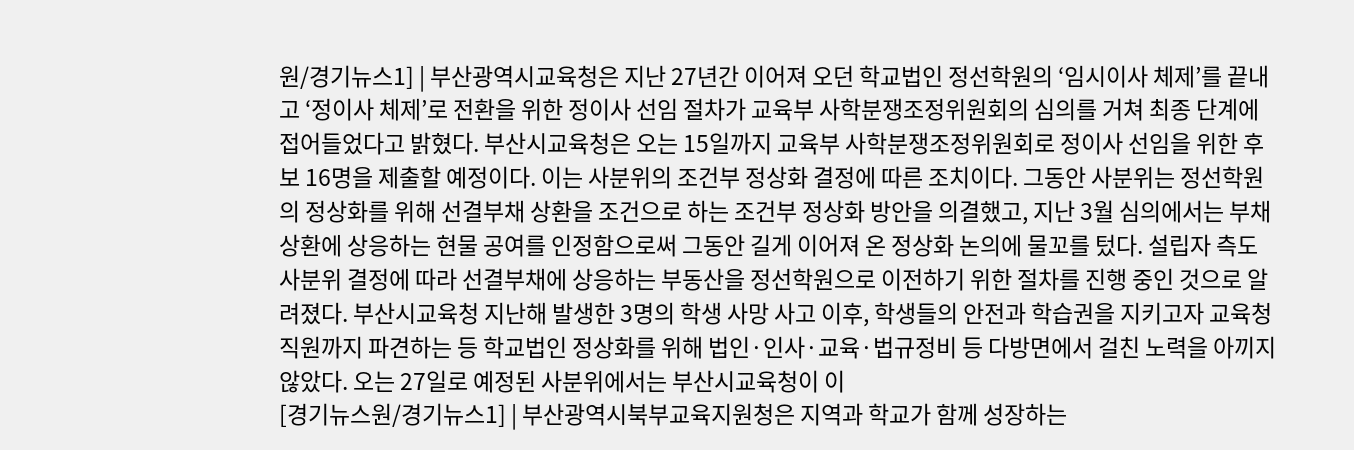원/경기뉴스1] | 부산광역시교육청은 지난 27년간 이어져 오던 학교법인 정선학원의 ‘임시이사 체제’를 끝내고 ‘정이사 체제’로 전환을 위한 정이사 선임 절차가 교육부 사학분쟁조정위원회의 심의를 거쳐 최종 단계에 접어들었다고 밝혔다. 부산시교육청은 오는 15일까지 교육부 사학분쟁조정위원회로 정이사 선임을 위한 후보 16명을 제출할 예정이다. 이는 사분위의 조건부 정상화 결정에 따른 조치이다. 그동안 사분위는 정선학원의 정상화를 위해 선결부채 상환을 조건으로 하는 조건부 정상화 방안을 의결했고, 지난 3월 심의에서는 부채 상환에 상응하는 현물 공여를 인정함으로써 그동안 길게 이어져 온 정상화 논의에 물꼬를 텄다. 설립자 측도 사분위 결정에 따라 선결부채에 상응하는 부동산을 정선학원으로 이전하기 위한 절차를 진행 중인 것으로 알려졌다. 부산시교육청 지난해 발생한 3명의 학생 사망 사고 이후, 학생들의 안전과 학습권을 지키고자 교육청 직원까지 파견하는 등 학교법인 정상화를 위해 법인·인사·교육·법규정비 등 다방면에서 걸친 노력을 아끼지 않았다. 오는 27일로 예정된 사분위에서는 부산시교육청이 이
[경기뉴스원/경기뉴스1] | 부산광역시북부교육지원청은 지역과 학교가 함께 성장하는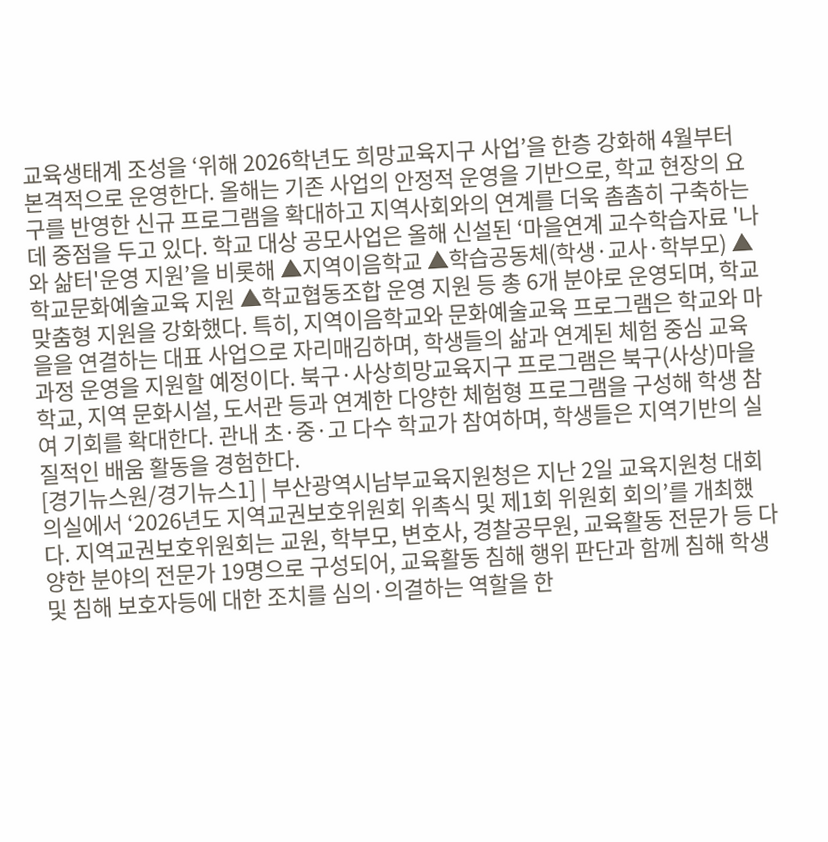교육생태계 조성을 ‘위해 2026학년도 희망교육지구 사업’을 한층 강화해 4월부터 본격적으로 운영한다. 올해는 기존 사업의 안정적 운영을 기반으로, 학교 현장의 요구를 반영한 신규 프로그램을 확대하고 지역사회와의 연계를 더욱 촘촘히 구축하는데 중점을 두고 있다. 학교 대상 공모사업은 올해 신설된 ‘마을연계 교수학습자료 '나와 삶터'운영 지원’을 비롯해 ▲지역이음학교 ▲학습공동체(학생·교사·학부모) ▲학교문화예술교육 지원 ▲학교협동조합 운영 지원 등 총 6개 분야로 운영되며, 학교 맞춤형 지원을 강화했다. 특히, 지역이음학교와 문화예술교육 프로그램은 학교와 마을을 연결하는 대표 사업으로 자리매김하며, 학생들의 삶과 연계된 체험 중심 교육과정 운영을 지원할 예정이다. 북구·사상희망교육지구 프로그램은 북구(사상)마을학교, 지역 문화시설, 도서관 등과 연계한 다양한 체험형 프로그램을 구성해 학생 참여 기회를 확대한다. 관내 초·중·고 다수 학교가 참여하며, 학생들은 지역기반의 실질적인 배움 활동을 경험한다.
[경기뉴스원/경기뉴스1] | 부산광역시남부교육지원청은 지난 2일 교육지원청 대회의실에서 ‘2026년도 지역교권보호위원회 위촉식 및 제1회 위원회 회의’를 개최했다. 지역교권보호위원회는 교원, 학부모, 변호사, 경찰공무원, 교육활동 전문가 등 다양한 분야의 전문가 19명으로 구성되어, 교육활동 침해 행위 판단과 함께 침해 학생 및 침해 보호자등에 대한 조치를 심의·의결하는 역할을 한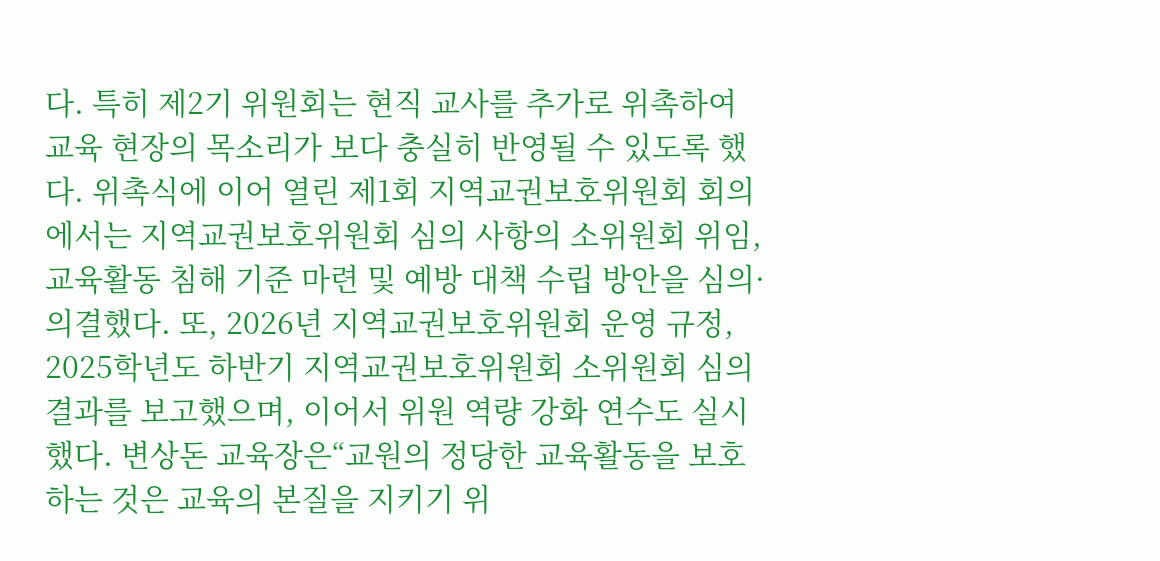다. 특히 제2기 위원회는 현직 교사를 추가로 위촉하여 교육 현장의 목소리가 보다 충실히 반영될 수 있도록 했다. 위촉식에 이어 열린 제1회 지역교권보호위원회 회의에서는 지역교권보호위원회 심의 사항의 소위원회 위임, 교육활동 침해 기준 마련 및 예방 대책 수립 방안을 심의·의결했다. 또, 2026년 지역교권보호위원회 운영 규정, 2025학년도 하반기 지역교권보호위원회 소위원회 심의 결과를 보고했으며, 이어서 위원 역량 강화 연수도 실시했다. 변상돈 교육장은“교원의 정당한 교육활동을 보호하는 것은 교육의 본질을 지키기 위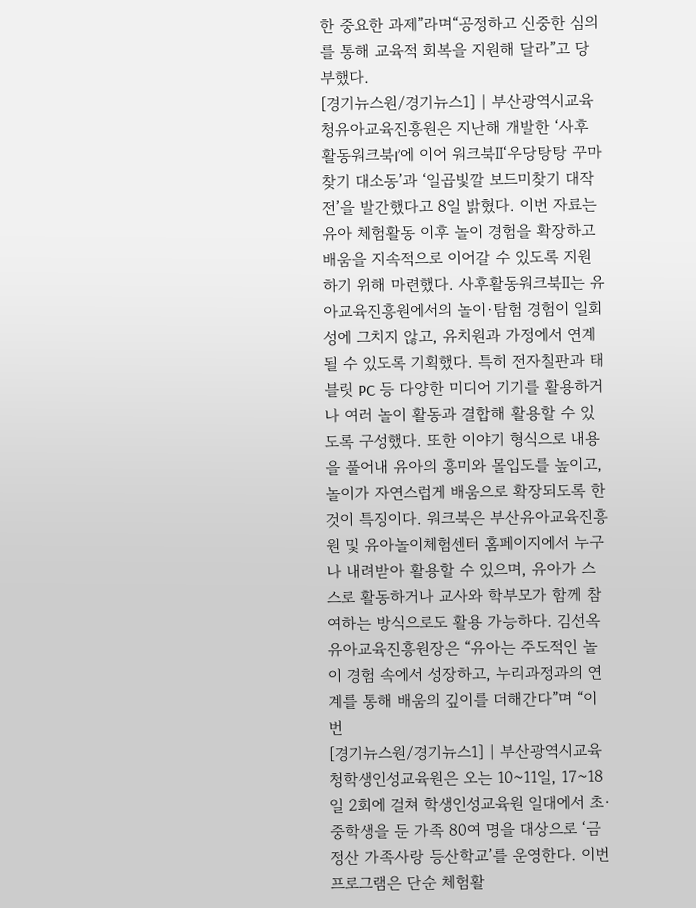한 중요한 과제”라며“공정하고 신중한 심의를 통해 교육적 회복을 지원해 달라”고 당부했다.
[경기뉴스원/경기뉴스1] | 부산광역시교육청유아교육진흥원은 지난해 개발한 ‘사후활동워크북I’에 이어 워크북Ⅱ‘우당탕탕 꾸마찾기 대소동’과 ‘일곱빛깔 보드미찾기 대작전’을 발간했다고 8일 밝혔다. 이번 자료는 유아 체험활동 이후 놀이 경험을 확장하고 배움을 지속적으로 이어갈 수 있도록 지원하기 위해 마련했다. 사후활동워크북Ⅱ는 유아교육진흥원에서의 놀이·탐험 경험이 일회성에 그치지 않고, 유치원과 가정에서 연계될 수 있도록 기획했다. 특히 전자칠판과 태블릿 PC 등 다양한 미디어 기기를 활용하거나 여러 놀이 활동과 결합해 활용할 수 있도록 구성했다. 또한 이야기 형식으로 내용을 풀어내 유아의 흥미와 몰입도를 높이고, 놀이가 자연스럽게 배움으로 확장되도록 한 것이 특징이다. 워크북은 부산유아교육진흥원 및 유아놀이체험센터 홈페이지에서 누구나 내려받아 활용할 수 있으며, 유아가 스스로 활동하거나 교사와 학부모가 함께 참여하는 방식으로도 활용 가능하다. 김선옥 유아교육진흥원장은 “유아는 주도적인 놀이 경험 속에서 성장하고, 누리과정과의 연계를 통해 배움의 깊이를 더해간다”며 “이번
[경기뉴스원/경기뉴스1] | 부산광역시교육청학생인성교육원은 오는 10~11일, 17~18일 2회에 걸쳐 학생인성교육원 일대에서 초·중학생을 둔 가족 80여 명을 대상으로 ‘금정산 가족사랑 등산학교’를 운영한다. 이번 프로그램은 단순 체험활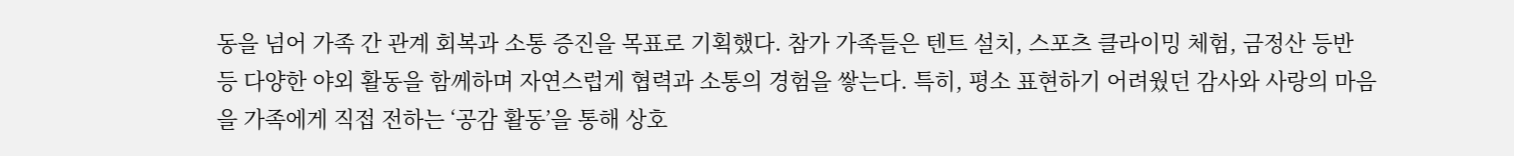동을 넘어 가족 간 관계 회복과 소통 증진을 목표로 기획했다. 참가 가족들은 텐트 설치, 스포츠 클라이밍 체험, 금정산 등반 등 다양한 야외 활동을 함께하며 자연스럽게 협력과 소통의 경험을 쌓는다. 특히, 평소 표현하기 어려웠던 감사와 사랑의 마음을 가족에게 직접 전하는 ‘공감 활동’을 통해 상호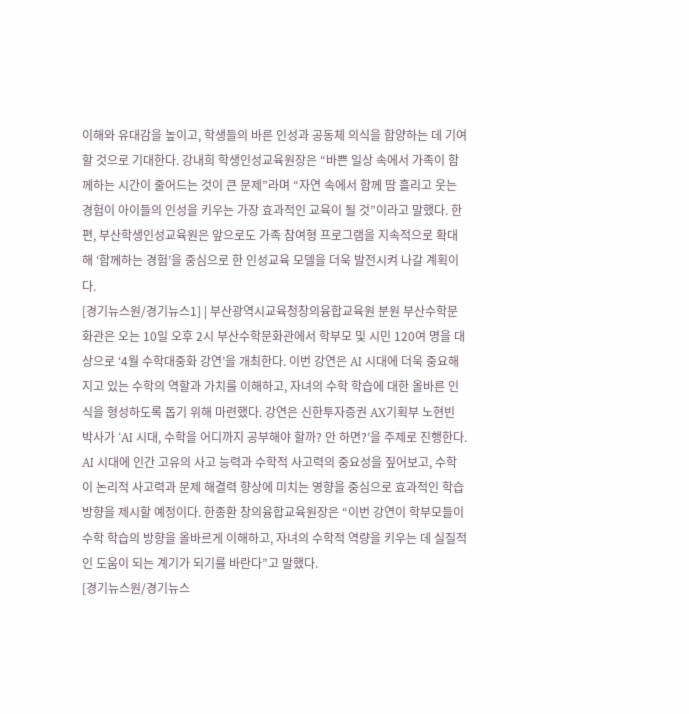이해와 유대감을 높이고, 학생들의 바른 인성과 공동체 의식을 함양하는 데 기여할 것으로 기대한다. 강내희 학생인성교육원장은 “바쁜 일상 속에서 가족이 함께하는 시간이 줄어드는 것이 큰 문제”라며 “자연 속에서 함께 땀 흘리고 웃는 경험이 아이들의 인성을 키우는 가장 효과적인 교육이 될 것”이라고 말했다. 한편, 부산학생인성교육원은 앞으로도 가족 참여형 프로그램을 지속적으로 확대해 ‘함께하는 경험’을 중심으로 한 인성교육 모델을 더욱 발전시켜 나갈 계획이다.
[경기뉴스원/경기뉴스1] | 부산광역시교육청창의융합교육원 분원 부산수학문화관은 오는 10일 오후 2시 부산수학문화관에서 학부모 및 시민 120여 명을 대상으로 ‘4월 수학대중화 강연’을 개최한다. 이번 강연은 AI 시대에 더욱 중요해지고 있는 수학의 역할과 가치를 이해하고, 자녀의 수학 학습에 대한 올바른 인식을 형성하도록 돕기 위해 마련했다. 강연은 신한투자증권 AX기획부 노현빈 박사가 ‘AI 시대, 수학을 어디까지 공부해야 할까? 안 하면?’을 주제로 진행한다. AI 시대에 인간 고유의 사고 능력과 수학적 사고력의 중요성을 짚어보고, 수학이 논리적 사고력과 문제 해결력 향상에 미치는 영향을 중심으로 효과적인 학습 방향을 제시할 예정이다. 한종환 창의융합교육원장은 “이번 강연이 학부모들이 수학 학습의 방향을 올바르게 이해하고, 자녀의 수학적 역량을 키우는 데 실질적인 도움이 되는 계기가 되기를 바란다”고 말했다.
[경기뉴스원/경기뉴스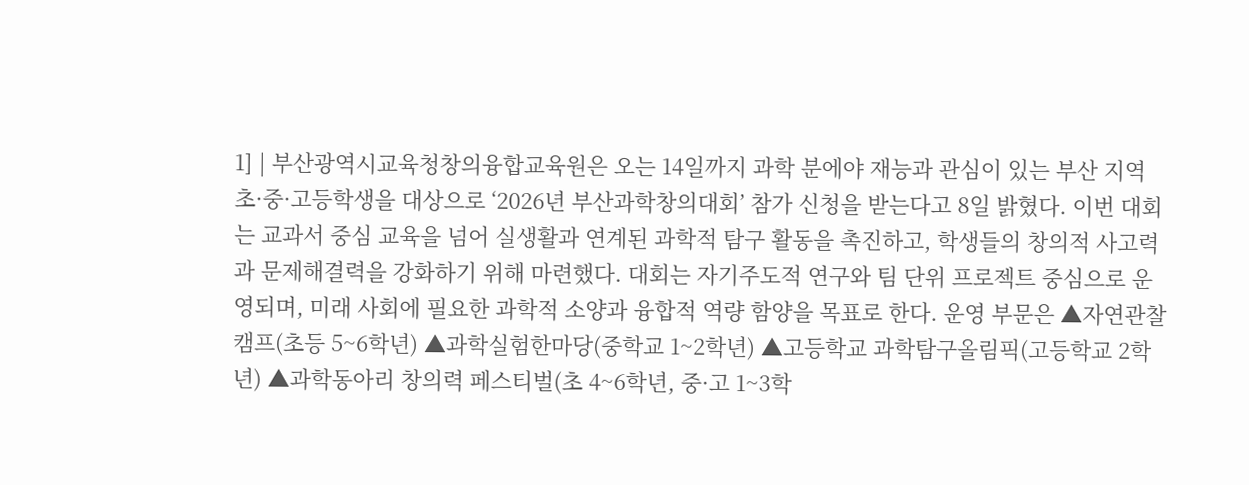1] | 부산광역시교육청창의융합교육원은 오는 14일까지 과학 분에야 재능과 관심이 있는 부산 지역 초·중·고등학생을 대상으로 ‘2026년 부산과학창의대회’ 참가 신청을 받는다고 8일 밝혔다. 이번 대회는 교과서 중심 교육을 넘어 실생활과 연계된 과학적 탐구 활동을 촉진하고, 학생들의 창의적 사고력과 문제해결력을 강화하기 위해 마련했다. 대회는 자기주도적 연구와 팀 단위 프로젝트 중심으로 운영되며, 미래 사회에 필요한 과학적 소양과 융합적 역량 함양을 목표로 한다. 운영 부문은 ▲자연관찰캠프(초등 5~6학년) ▲과학실험한마당(중학교 1~2학년) ▲고등학교 과학탐구올림픽(고등학교 2학년) ▲과학동아리 창의력 페스티벌(초 4~6학년, 중·고 1~3학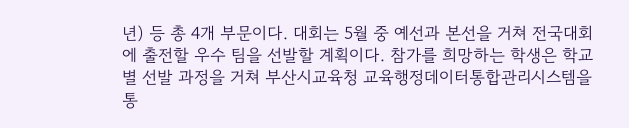년) 등 총 4개 부문이다. 대회는 5월 중 예선과 본선을 거쳐 전국대회에 출전할 우수 팀을 선발할 계획이다. 참가를 희망하는 학생은 학교별 선발 과정을 거쳐 부산시교육청 교육행정데이터통합관리시스템을 통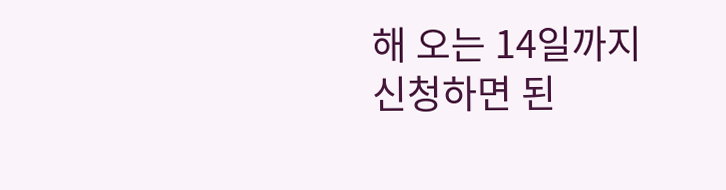해 오는 14일까지 신청하면 된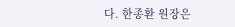다. 한종환 원장은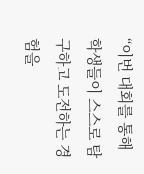“이번 대회를 통해 학생들이 스스로 탐구하고 도전하는 경험을